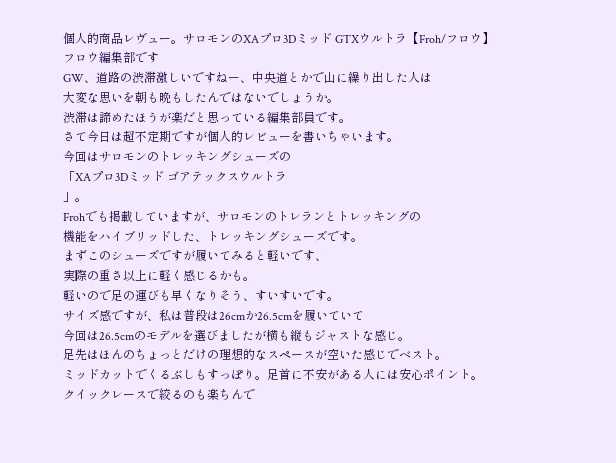個人的商品レヴュー。サロモンのXAプロ3Dミッド GTXウルトラ【Froh/フロウ】
フロウ編集部です
GW、道路の渋滞激しいですねー、中央道とかで山に繰り出した人は
大変な思いを朝も晩もしたんではないでしょうか。
渋滞は諦めたほうが楽だと思っている編集部員です。
さて今日は超不定期ですが個人的レビューを書いちゃいます。
今回はサロモンのトレッキングシューズの
「XAプロ3Dミッド ゴアテックスウルトラ
」。
Frohでも掲載していますが、サロモンのトレランとトレッキングの
機能をハイブリッドした、トレッキングシューズです。
まずこのシューズですが履いてみると軽いです、
実際の重さ以上に軽く感じるかも。
軽いので足の運びも早くなりそう、すいすいです。
サイズ感ですが、私は普段は26cmか26.5cmを履いていて
今回は26.5cmのモデルを選びましたが横も縦もジャストな感じ。
足先はほんのちょっとだけの理想的なスペースが空いた感じでベスト。
ミッドカットでくるぶしもすっぽり。足首に不安がある人には安心ポイント。
クイックレースで絞るのも楽ちんで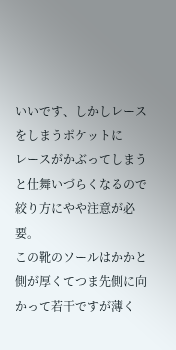いいです、しかしレースをしまうポケットに
レースがかぶってしまうと仕舞いづらくなるので絞り方にやや注意が必要。
この靴のソールはかかと側が厚くてつま先側に向かって若干ですが薄く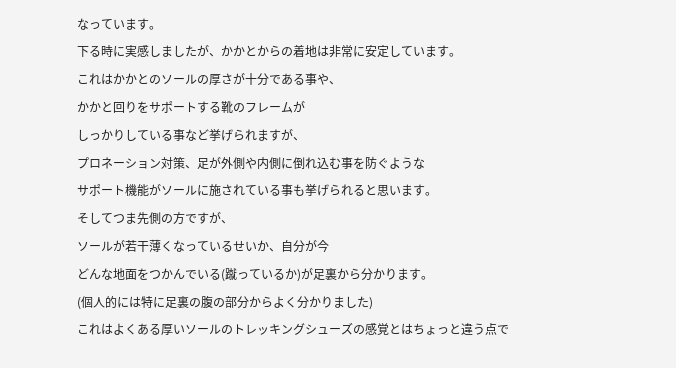なっています。
下る時に実感しましたが、かかとからの着地は非常に安定しています。
これはかかとのソールの厚さが十分である事や、
かかと回りをサポートする靴のフレームが
しっかりしている事など挙げられますが、
プロネーション対策、足が外側や内側に倒れ込む事を防ぐような
サポート機能がソールに施されている事も挙げられると思います。
そしてつま先側の方ですが、
ソールが若干薄くなっているせいか、自分が今
どんな地面をつかんでいる(蹴っているか)が足裏から分かります。
(個人的には特に足裏の腹の部分からよく分かりました)
これはよくある厚いソールのトレッキングシューズの感覚とはちょっと違う点で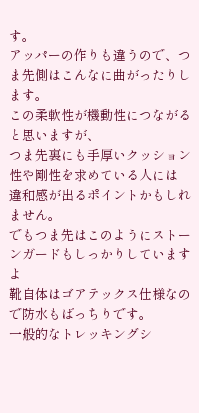す。
アッパーの作りも違うので、つま先側はこんなに曲がったりします。
この柔軟性が機動性につながると思いますが、
つま先裏にも手厚いクッション性や剛性を求めている人には
違和感が出るポイントかもしれません。
でもつま先はこのようにストーンガードもしっかりしていますよ
靴自体はゴアテックス仕様なので防水もばっちりです。
一般的なトレッキングシ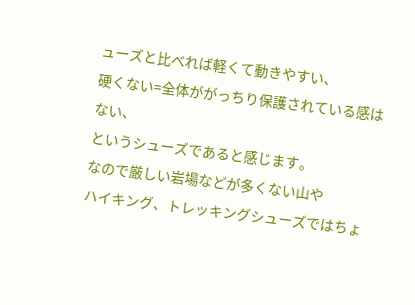ューズと比べれば軽くて動きやすい、
硬くない=全体ががっちり保護されている感はない、
というシューズであると感じます。
なので厳しい岩場などが多くない山や
ハイキング、トレッキングシューズではちょ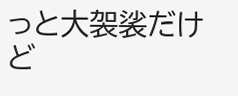っと大袈裟だけど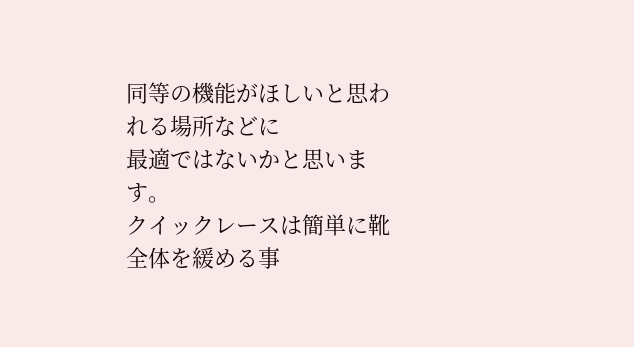同等の機能がほしいと思われる場所などに
最適ではないかと思います。
クイックレースは簡単に靴全体を緩める事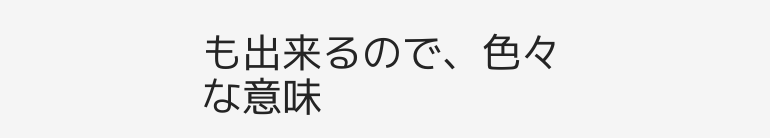も出来るので、色々な意味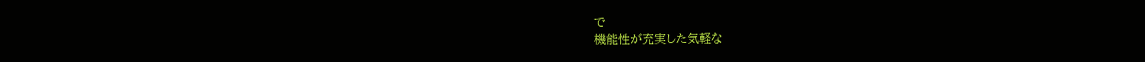で
機能性が充実した気軽な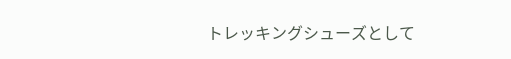トレッキングシューズとして